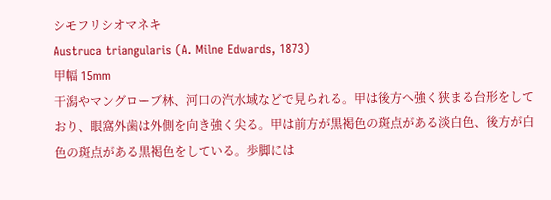シモフリシオマネキ
Austruca triangularis (A. Milne Edwards, 1873)
甲幅 15mm
干潟やマングローブ林、河口の汽水域などで見られる。甲は後方へ強く狭まる台形をしており、眼窩外歯は外側を向き強く尖る。甲は前方が黒褐色の斑点がある淡白色、後方が白色の斑点がある黒褐色をしている。歩脚には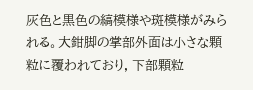灰色と黒色の縞模様や斑模様がみられる。大鉗脚の掌部外面は小さな顆粒に覆われており, 下部顆粒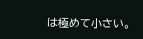は極めて小さい。